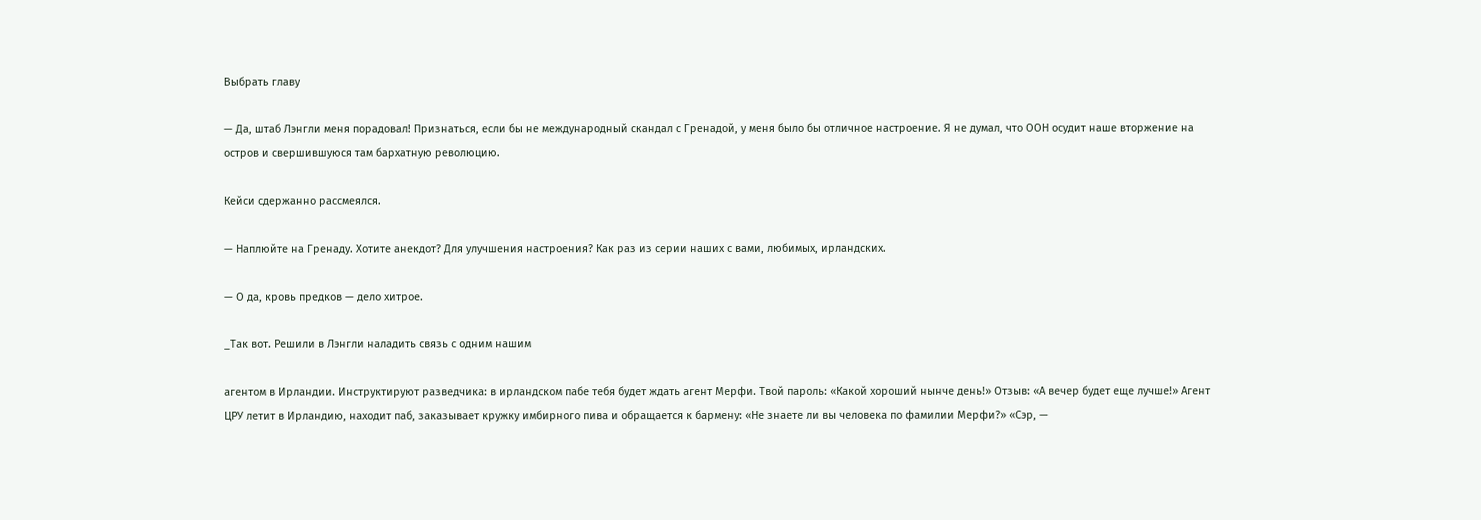Выбрать главу

— Да, штаб Лэнгли меня порадовал! Признаться, если бы не международный скандал с Гренадой, у меня было бы отличное настроение. Я не думал, что ООН осудит наше вторжение на остров и свершившуюся там бархатную революцию.

Кейси сдержанно рассмеялся.

— Наплюйте на Гренаду. Хотите анекдот? Для улучшения настроения? Как раз из серии наших с вами, любимых, ирландских.

— О да, кровь предков — дело хитрое.

_Так вот. Решили в Лэнгли наладить связь с одним нашим

агентом в Ирландии. Инструктируют разведчика: в ирландском пабе тебя будет ждать агент Мерфи. Твой пароль: «Какой хороший нынче день!» Отзыв: «А вечер будет еще лучше!» Агент ЦРУ летит в Ирландию, находит паб, заказывает кружку имбирного пива и обращается к бармену: «Не знаете ли вы человека по фамилии Мерфи?» «Сэр, —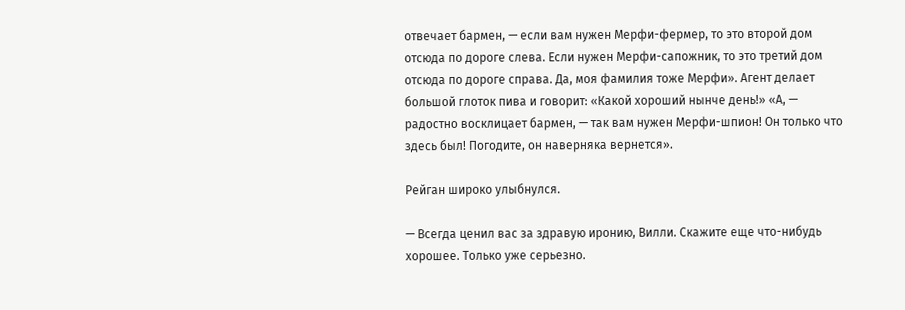отвечает бармен, — если вам нужен Мерфи-фермер, то это второй дом отсюда по дороге слева. Если нужен Мерфи-сапожник, то это третий дом отсюда по дороге справа. Да, моя фамилия тоже Мерфи». Агент делает большой глоток пива и говорит: «Какой хороший нынче день!» «А, — радостно восклицает бармен, — так вам нужен Мерфи-шпион! Он только что здесь был! Погодите, он наверняка вернется».

Рейган широко улыбнулся.

— Всегда ценил вас за здравую иронию, Вилли. Скажите еще что-нибудь хорошее. Только уже серьезно.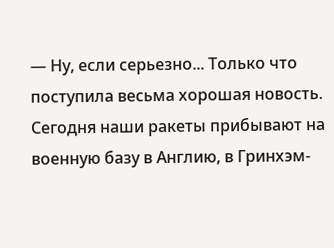— Ну, если серьезно... Только что поступила весьма хорошая новость. Сегодня наши ракеты прибывают на военную базу в Англию, в Гринхэм-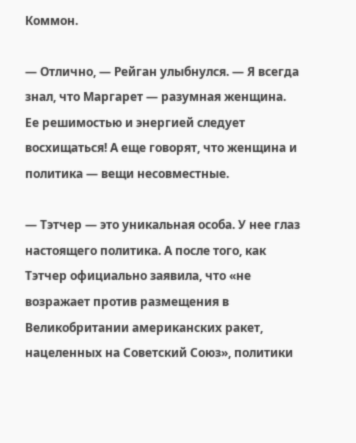Коммон.

— Отлично, — Рейган улыбнулся. — Я всегда знал, что Маргарет — разумная женщина. Ее решимостью и энергией следует восхищаться! А еще говорят, что женщина и политика — вещи несовместные.

— Тэтчер — это уникальная особа. У нее глаз настоящего политика. А после того, как Тэтчер официально заявила, что «не возражает против размещения в Великобритании американских ракет, нацеленных на Советский Союз», политики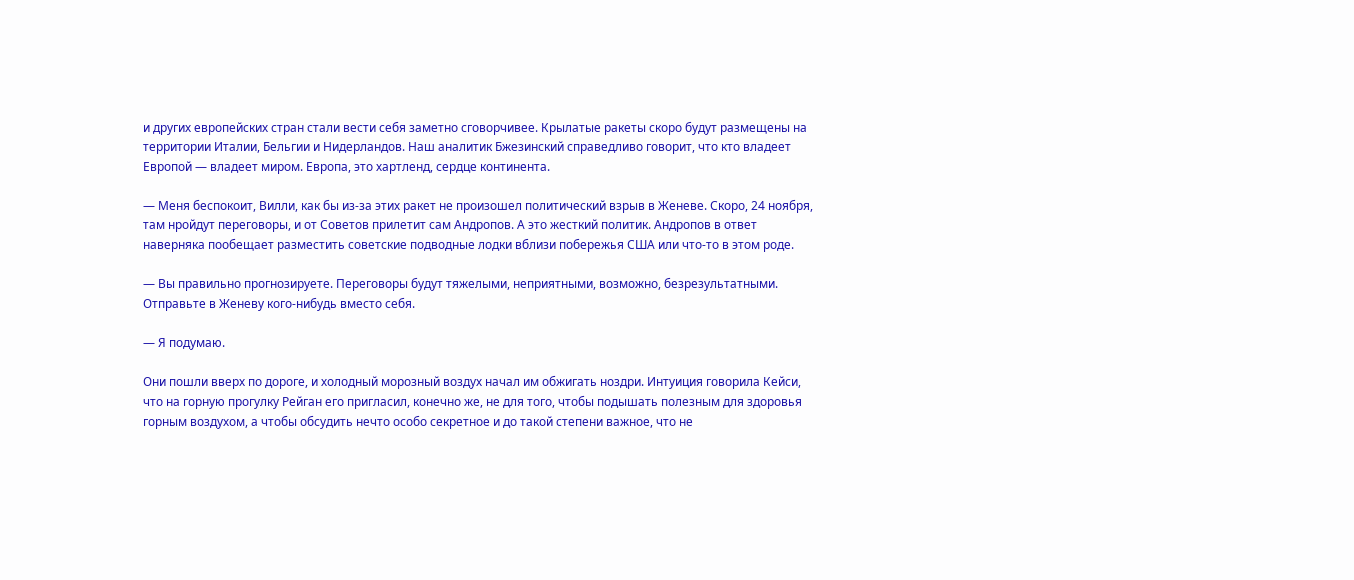и других европейских стран стали вести себя заметно сговорчивее. Крылатые ракеты скоро будут размещены на территории Италии, Бельгии и Нидерландов. Наш аналитик Бжезинский справедливо говорит, что кто владеет Европой — владеет миром. Европа, это хартленд, сердце континента.

— Меня беспокоит, Вилли, как бы из-за этих ракет не произошел политический взрыв в Женеве. Скоро, 24 ноября, там нройдут переговоры, и от Советов прилетит сам Андропов. А это жесткий политик. Андропов в ответ наверняка пообещает разместить советские подводные лодки вблизи побережья США или что-то в этом роде.

— Вы правильно прогнозируете. Переговоры будут тяжелыми, неприятными, возможно, безрезультатными. Отправьте в Женеву кого-нибудь вместо себя.

— Я подумаю.

Они пошли вверх по дороге, и холодный морозный воздух начал им обжигать ноздри. Интуиция говорила Кейси, что на горную прогулку Рейган его пригласил, конечно же, не для того, чтобы подышать полезным для здоровья горным воздухом, а чтобы обсудить нечто особо секретное и до такой степени важное, что не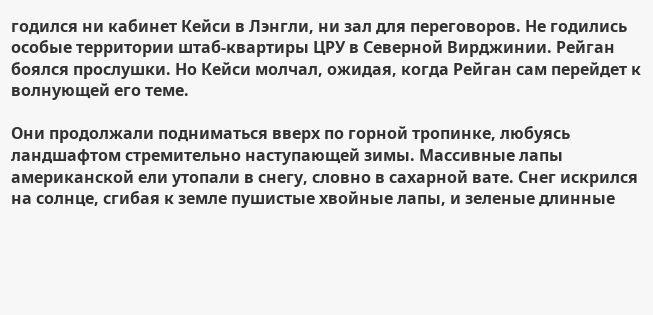годился ни кабинет Кейси в Лэнгли, ни зал для переговоров. Не годились особые территории штаб-квартиры ЦРУ в Северной Вирджинии. Рейган боялся прослушки. Но Кейси молчал, ожидая, когда Рейган сам перейдет к волнующей его теме.

Они продолжали подниматься вверх по горной тропинке, любуясь ландшафтом стремительно наступающей зимы. Массивные лапы американской ели утопали в снегу, словно в сахарной вате. Снег искрился на солнце, сгибая к земле пушистые хвойные лапы, и зеленые длинные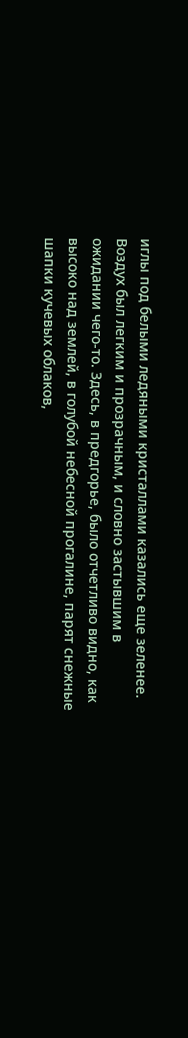иглы под белыми ледяными кристаллами казались еще зеленее. Воздух был легким и прозрачным, и словно застывшим в ожидании чего-то. Здесь, в предгорье, было отчетливо видно, как высоко над землей, в голубой небесной прогалине, парят снежные шапки кучевых облаков,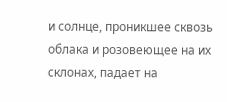и солнце, проникшее сквозь облака и розовеющее на их склонах, падает на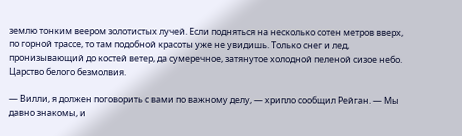землю тонким веером золотистых лучей. Если подняться на несколько сотен метров вверх, по горной трассе, то там подобной красоты уже не увидишь. Только снег и лед, пронизывающий до костей ветер, да сумеречное, затянутое холодной пеленой сизое небо. Царство белого безмолвия.

— Вилли, я должен поговорить с вами по важному делу, — хрипло сообщил Рейган. — Мы давно знакомы, и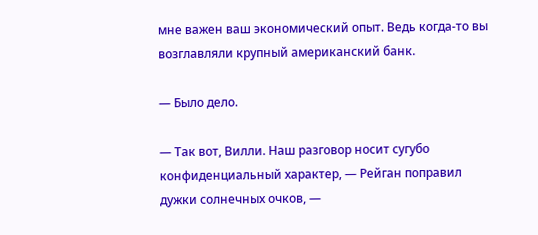мне важен ваш экономический опыт. Ведь когда-то вы возглавляли крупный американский банк.

— Было дело.

— Так вот, Вилли. Наш разговор носит сугубо конфиденциальный характер, — Рейган поправил дужки солнечных очков, —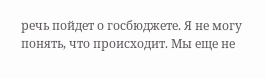речь пойдет о госбюджете. Я не могу понять, что происходит. Мы еще не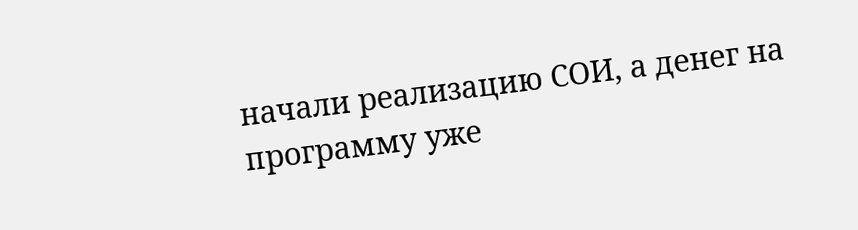начали реализацию СОИ, а денег на программу уже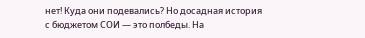нет! Куда они подевались? Но досадная история с бюджетом СОИ — это полбеды. На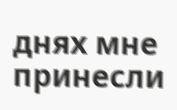днях мне принесли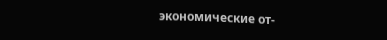экономические от-